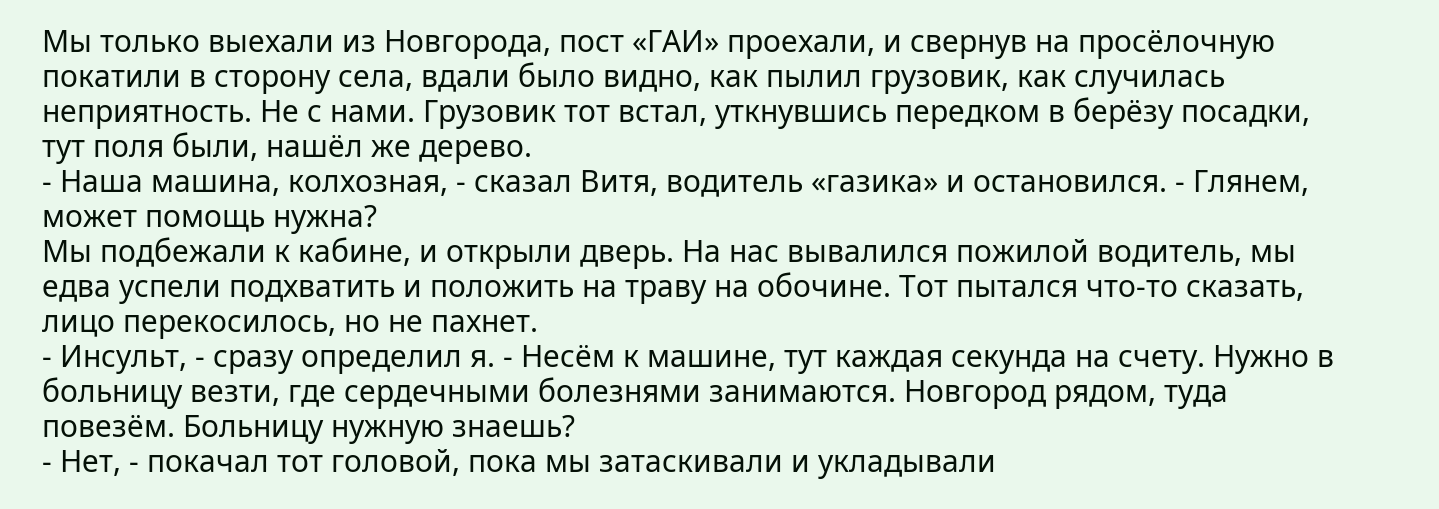Мы только выехали из Новгорода, пост «ГАИ» проехали, и свернув на просёлочную покатили в сторону села, вдали было видно, как пылил грузовик, как случилась неприятность. Не с нами. Грузовик тот встал, уткнувшись передком в берёзу посадки, тут поля были, нашёл же дерево.
- Наша машина, колхозная, - сказал Витя, водитель «газика» и остановился. - Глянем, может помощь нужна?
Мы подбежали к кабине, и открыли дверь. На нас вывалился пожилой водитель, мы едва успели подхватить и положить на траву на обочине. Тот пытался что-то сказать, лицо перекосилось, но не пахнет.
- Инсульт, - сразу определил я. - Несём к машине, тут каждая секунда на счету. Нужно в больницу везти, где сердечными болезнями занимаются. Новгород рядом, туда повезём. Больницу нужную знаешь?
- Нет, - покачал тот головой, пока мы затаскивали и укладывали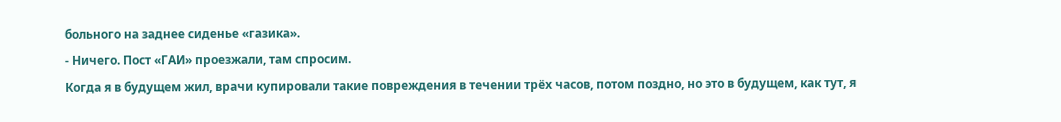больного на заднее сиденье «газика».
- Ничего. Пост «ГАИ» проезжали, там спросим.
Когда я в будущем жил, врачи купировали такие повреждения в течении трёх часов, потом поздно, но это в будущем, как тут, я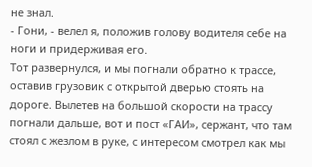не знал.
- Гони, - велел я, положив голову водителя себе на ноги и придерживая его.
Тот развернулся, и мы погнали обратно к трассе, оставив грузовик с открытой дверью стоять на дороге. Вылетев на большой скорости на трассу погнали дальше, вот и пост «ГАИ», сержант, что там стоял с жезлом в руке, с интересом смотрел как мы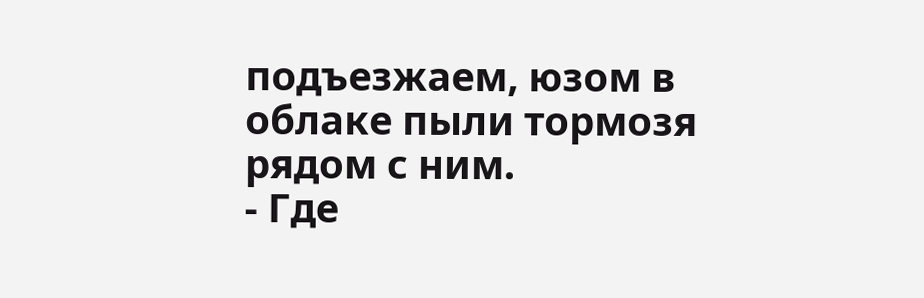подъезжаем, юзом в облаке пыли тормозя рядом с ним.
- Где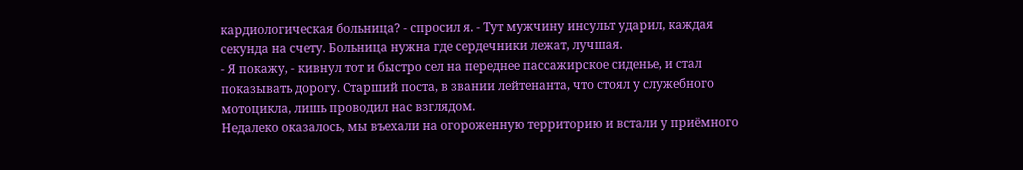кардиологическая больница? - спросил я. - Тут мужчину инсульт ударил, каждая секунда на счету. Больница нужна где сердечники лежат, лучшая.
- Я покажу, - кивнул тот и быстро сел на переднее пассажирское сиденье, и стал показывать дорогу. Старший поста, в звании лейтенанта, что стоял у служебного мотоцикла, лишь проводил нас взглядом.
Недалеко оказалось, мы въехали на огороженную территорию и встали у приёмного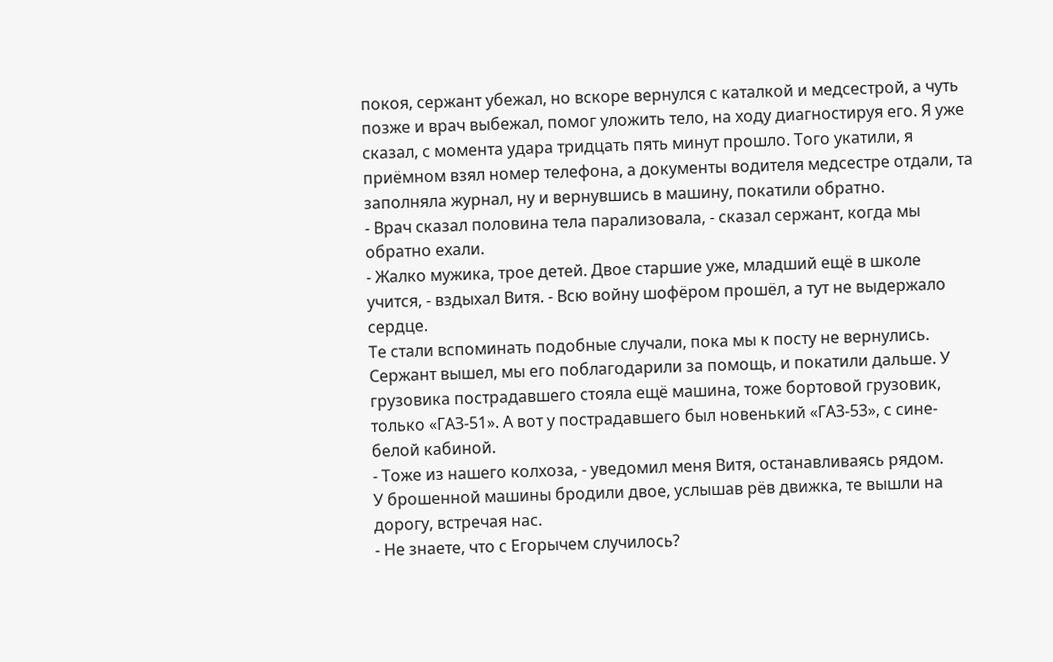покоя, сержант убежал, но вскоре вернулся с каталкой и медсестрой, а чуть позже и врач выбежал, помог уложить тело, на ходу диагностируя его. Я уже сказал, с момента удара тридцать пять минут прошло. Того укатили, я приёмном взял номер телефона, а документы водителя медсестре отдали, та заполняла журнал, ну и вернувшись в машину, покатили обратно.
- Врач сказал половина тела парализовала, - сказал сержант, когда мы обратно ехали.
- Жалко мужика, трое детей. Двое старшие уже, младший ещё в школе учится, - вздыхал Витя. - Всю войну шофёром прошёл, а тут не выдержало сердце.
Те стали вспоминать подобные случали, пока мы к посту не вернулись. Сержант вышел, мы его поблагодарили за помощь, и покатили дальше. У грузовика пострадавшего стояла ещё машина, тоже бортовой грузовик, только «ГАЗ-51». А вот у пострадавшего был новенький «ГАЗ-53», с сине-белой кабиной.
- Тоже из нашего колхоза, - уведомил меня Витя, останавливаясь рядом.
У брошенной машины бродили двое, услышав рёв движка, те вышли на дорогу, встречая нас.
- Не знаете, что с Егорычем случилось?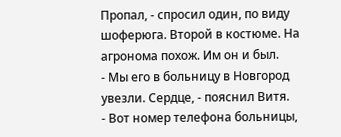Пропал, - спросил один, по виду шоферюга. Второй в костюме. На агронома похож. Им он и был.
- Мы его в больницу в Новгород увезли. Сердце, - пояснил Витя.
- Вот номер телефона больницы,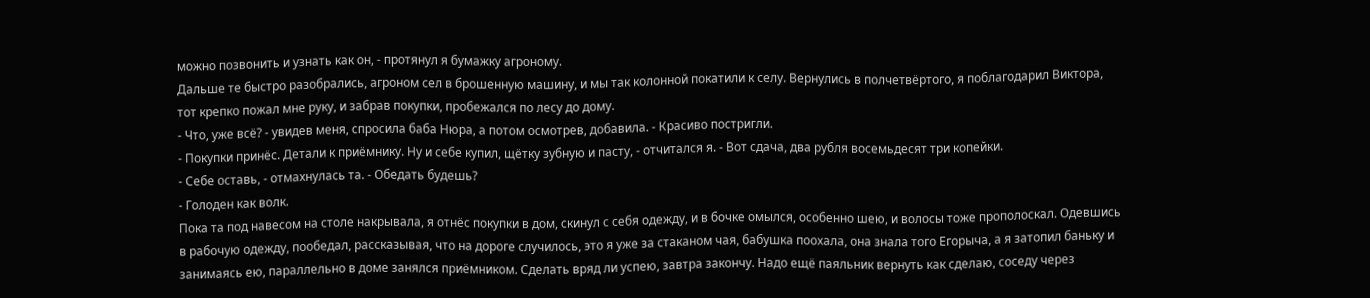можно позвонить и узнать как он, - протянул я бумажку агроному.
Дальше те быстро разобрались, агроном сел в брошенную машину, и мы так колонной покатили к селу. Вернулись в полчетвёртого, я поблагодарил Виктора, тот крепко пожал мне руку, и забрав покупки, пробежался по лесу до дому.
- Что, уже всё? - увидев меня, спросила баба Нюра, а потом осмотрев, добавила. - Красиво постригли.
- Покупки принёс. Детали к приёмнику. Ну и себе купил, щётку зубную и пасту, - отчитался я. - Вот сдача, два рубля восемьдесят три копейки.
- Себе оставь, - отмахнулась та. - Обедать будешь?
- Голоден как волк.
Пока та под навесом на столе накрывала, я отнёс покупки в дом, скинул с себя одежду, и в бочке омылся, особенно шею, и волосы тоже прополоскал. Одевшись в рабочую одежду, пообедал, рассказывая, что на дороге случилось, это я уже за стаканом чая, бабушка поохала, она знала того Егорыча, а я затопил баньку и занимаясь ею, параллельно в доме занялся приёмником. Сделать вряд ли успею, завтра закончу. Надо ещё паяльник вернуть как сделаю, соседу через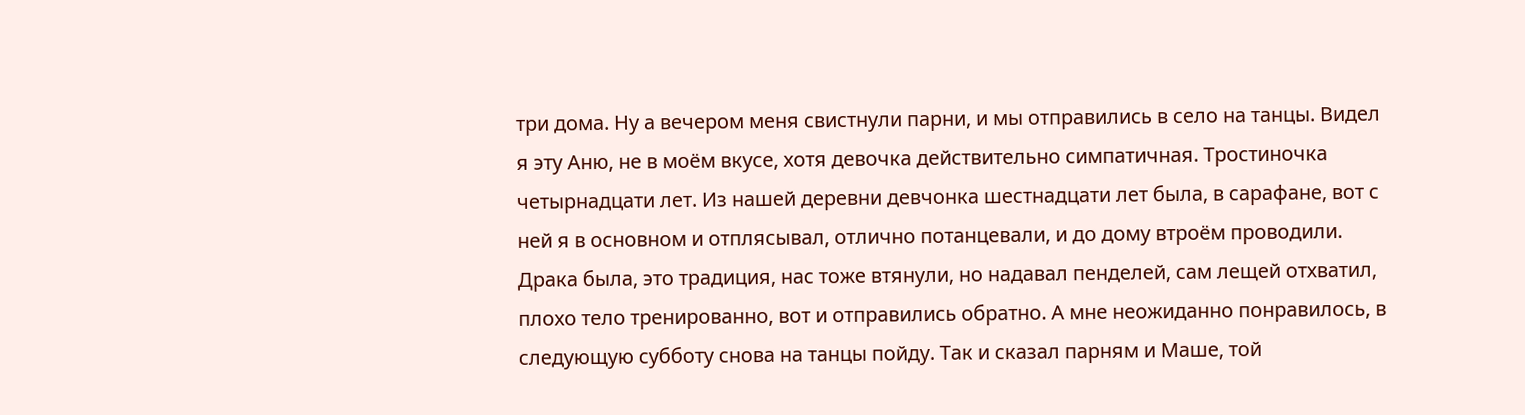три дома. Ну а вечером меня свистнули парни, и мы отправились в село на танцы. Видел я эту Аню, не в моём вкусе, хотя девочка действительно симпатичная. Тростиночка четырнадцати лет. Из нашей деревни девчонка шестнадцати лет была, в сарафане, вот с ней я в основном и отплясывал, отлично потанцевали, и до дому втроём проводили. Драка была, это традиция, нас тоже втянули, но надавал пенделей, сам лещей отхватил, плохо тело тренированно, вот и отправились обратно. А мне неожиданно понравилось, в следующую субботу снова на танцы пойду. Так и сказал парням и Маше, той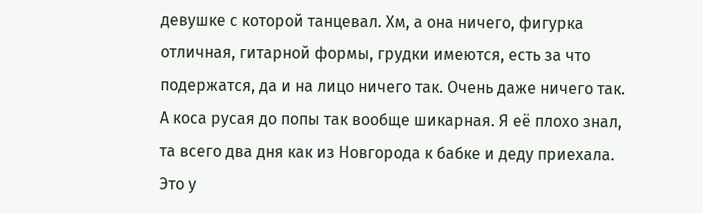девушке с которой танцевал. Хм, а она ничего, фигурка отличная, гитарной формы, грудки имеются, есть за что подержатся, да и на лицо ничего так. Очень даже ничего так. А коса русая до попы так вообще шикарная. Я её плохо знал, та всего два дня как из Новгорода к бабке и деду приехала. Это у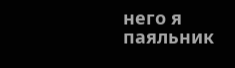него я паяльник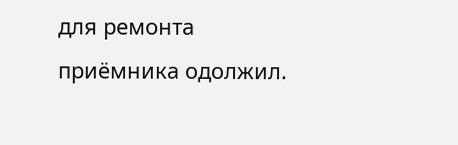для ремонта приёмника одолжил.